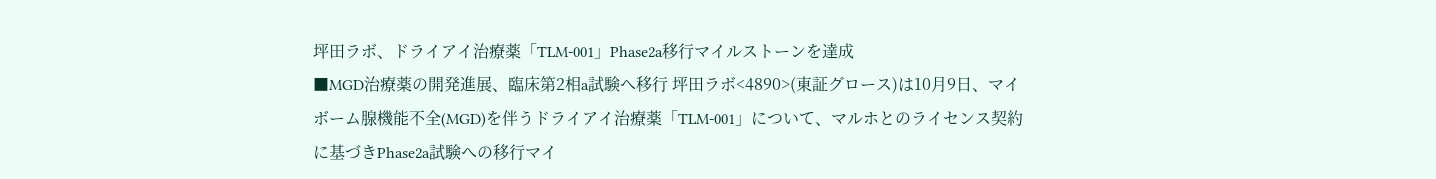坪田ラボ、ドライアイ治療薬「TLM-001」Phase2a移行マイルストーンを達成
■MGD治療薬の開発進展、臨床第2相a試験へ移行 坪田ラボ<4890>(東証グロース)は10月9日、マイボーム腺機能不全(MGD)を伴うドライアイ治療薬「TLM-001」について、マルホとのライセンス契約に基づきPhase2a試験への移行マイ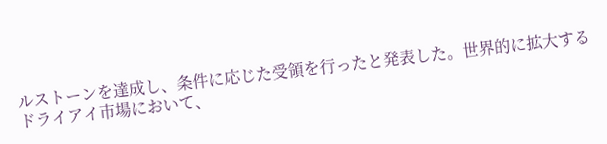ルストーンを達成し、条件に応じた受領を行ったと発表した。世界的に拡大するドライアイ市場において、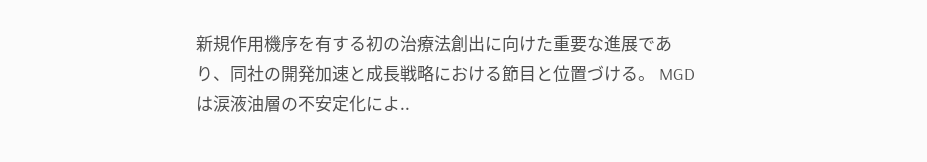新規作用機序を有する初の治療法創出に向けた重要な進展であり、同社の開発加速と成長戦略における節目と位置づける。 MGDは涙液油層の不安定化によ..